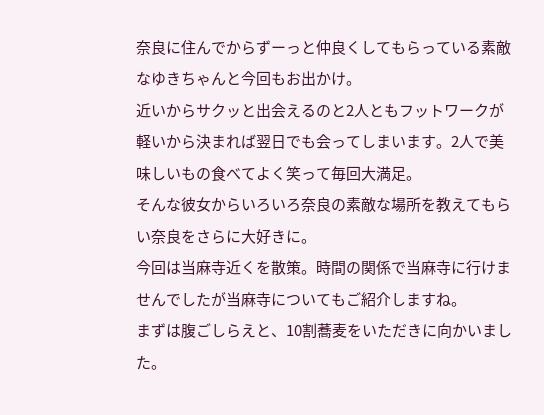奈良に住んでからずーっと仲良くしてもらっている素敵なゆきちゃんと今回もお出かけ。
近いからサクッと出会えるのと2人ともフットワークが軽いから決まれば翌日でも会ってしまいます。2人で美味しいもの食べてよく笑って毎回大満足。
そんな彼女からいろいろ奈良の素敵な場所を教えてもらい奈良をさらに大好きに。
今回は当麻寺近くを散策。時間の関係で当麻寺に行けませんでしたが当麻寺についてもご紹介しますね。
まずは腹ごしらえと、10割蕎麦をいただきに向かいました。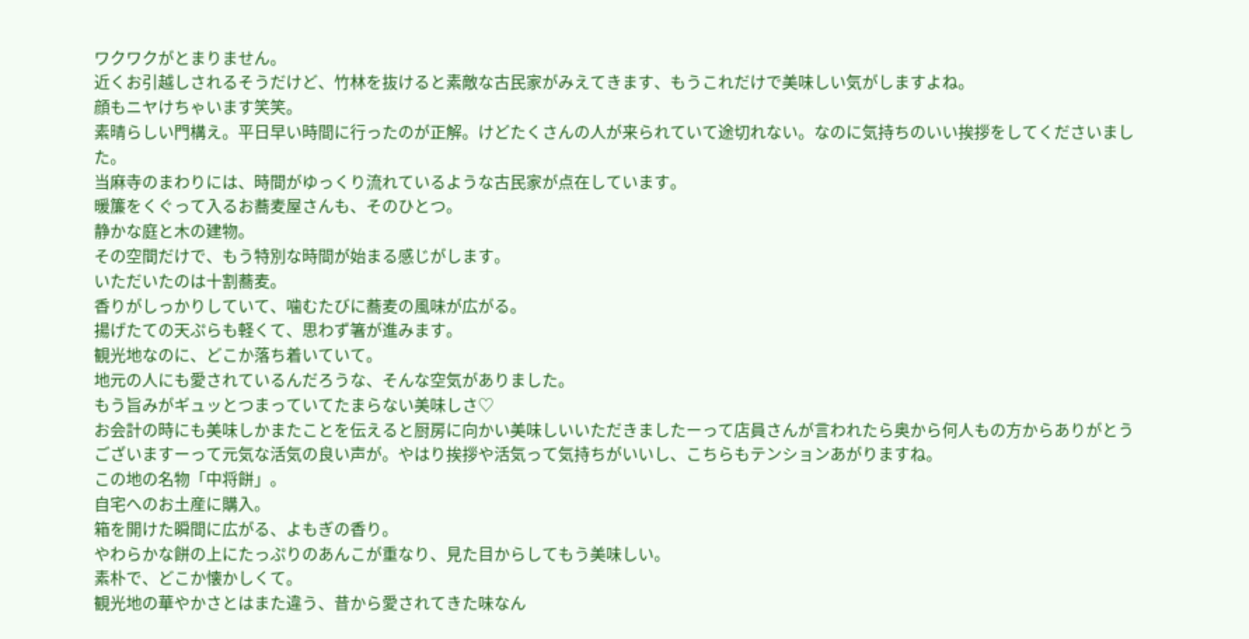ワクワクがとまりません。
近くお引越しされるそうだけど、竹林を抜けると素敵な古民家がみえてきます、もうこれだけで美味しい気がしますよね。
顔もニヤけちゃいます笑笑。
素晴らしい門構え。平日早い時間に行ったのが正解。けどたくさんの人が来られていて途切れない。なのに気持ちのいい挨拶をしてくださいました。
当麻寺のまわりには、時間がゆっくり流れているような古民家が点在しています。
暖簾をくぐって入るお蕎麦屋さんも、そのひとつ。
静かな庭と木の建物。
その空間だけで、もう特別な時間が始まる感じがします。
いただいたのは十割蕎麦。
香りがしっかりしていて、噛むたびに蕎麦の風味が広がる。
揚げたての天ぷらも軽くて、思わず箸が進みます。
観光地なのに、どこか落ち着いていて。
地元の人にも愛されているんだろうな、そんな空気がありました。
もう旨みがギュッとつまっていてたまらない美味しさ♡
お会計の時にも美味しかまたことを伝えると厨房に向かい美味しいいただきましたーって店員さんが言われたら奥から何人もの方からありがとうございますーって元気な活気の良い声が。やはり挨拶や活気って気持ちがいいし、こちらもテンションあがりますね。
この地の名物「中将餅」。
自宅へのお土産に購入。
箱を開けた瞬間に広がる、よもぎの香り。
やわらかな餅の上にたっぷりのあんこが重なり、見た目からしてもう美味しい。
素朴で、どこか懐かしくて。
観光地の華やかさとはまた違う、昔から愛されてきた味なん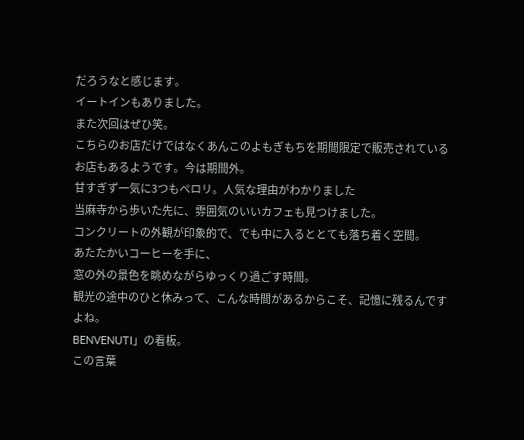だろうなと感じます。
イートインもありました。
また次回はぜひ笑。
こちらのお店だけではなくあんこのよもぎもちを期間限定で販売されているお店もあるようです。今は期間外。
甘すぎず一気に3つもペロリ。人気な理由がわかりました
当麻寺から歩いた先に、雰囲気のいいカフェも見つけました。
コンクリートの外観が印象的で、でも中に入るととても落ち着く空間。
あたたかいコーヒーを手に、
窓の外の景色を眺めながらゆっくり過ごす時間。
観光の途中のひと休みって、こんな時間があるからこそ、記憶に残るんですよね。
BENVENUTI」の看板。
この言葉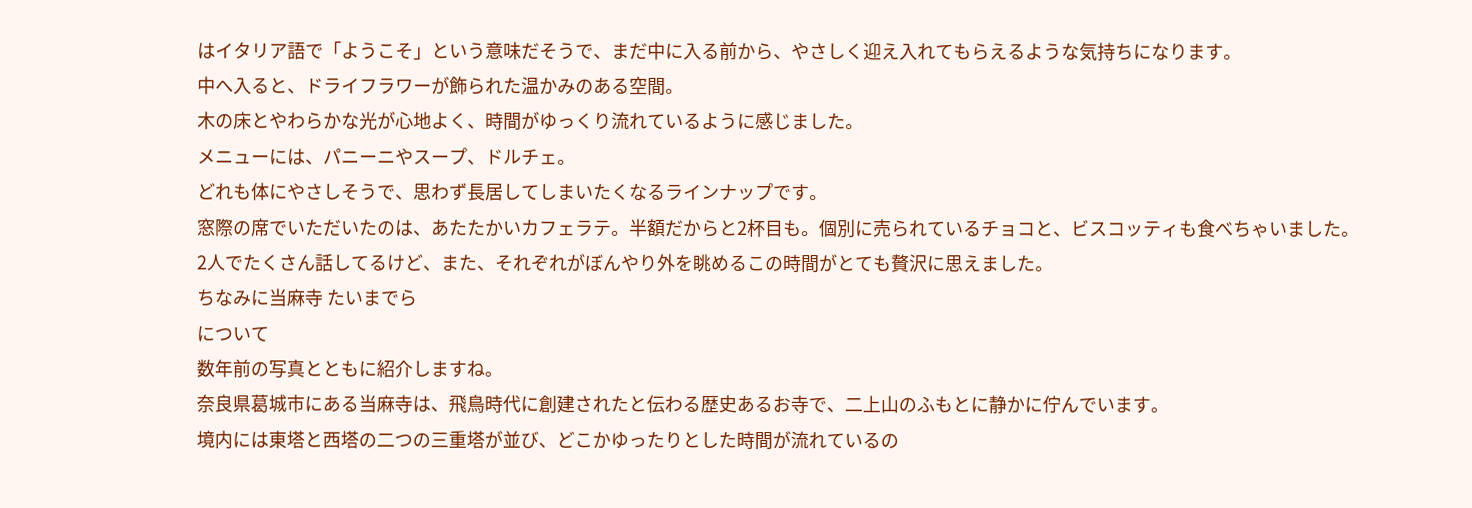はイタリア語で「ようこそ」という意味だそうで、まだ中に入る前から、やさしく迎え入れてもらえるような気持ちになります。
中へ入ると、ドライフラワーが飾られた温かみのある空間。
木の床とやわらかな光が心地よく、時間がゆっくり流れているように感じました。
メニューには、パニーニやスープ、ドルチェ。
どれも体にやさしそうで、思わず長居してしまいたくなるラインナップです。
窓際の席でいただいたのは、あたたかいカフェラテ。半額だからと2杯目も。個別に売られているチョコと、ビスコッティも食べちゃいました。
2人でたくさん話してるけど、また、それぞれがぼんやり外を眺めるこの時間がとても贅沢に思えました。
ちなみに当麻寺 たいまでら
について
数年前の写真とともに紹介しますね。
奈良県葛城市にある当麻寺は、飛鳥時代に創建されたと伝わる歴史あるお寺で、二上山のふもとに静かに佇んでいます。
境内には東塔と西塔の二つの三重塔が並び、どこかゆったりとした時間が流れているの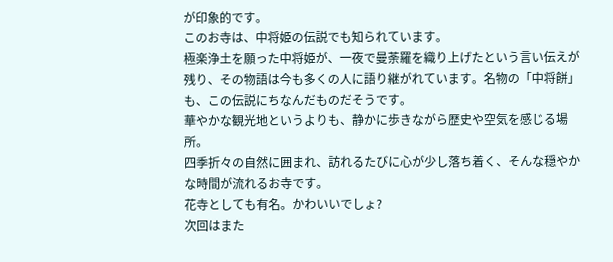が印象的です。
このお寺は、中将姫の伝説でも知られています。
極楽浄土を願った中将姫が、一夜で曼荼羅を織り上げたという言い伝えが残り、その物語は今も多くの人に語り継がれています。名物の「中将餅」も、この伝説にちなんだものだそうです。
華やかな観光地というよりも、静かに歩きながら歴史や空気を感じる場所。
四季折々の自然に囲まれ、訪れるたびに心が少し落ち着く、そんな穏やかな時間が流れるお寺です。
花寺としても有名。かわいいでしょ?
次回はまた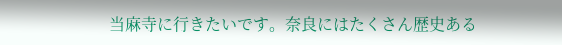当麻寺に行きたいです。奈良にはたくさん歴史ある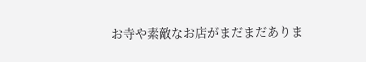お寺や素敵なお店がまだまだありま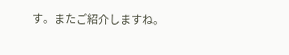す。またご紹介しますね。